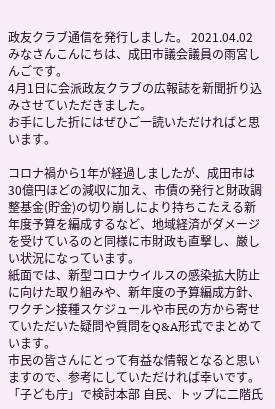政友クラブ通信を発行しました。 2021.04.02
みなさんこんにちは、成田市議会議員の雨宮しんごです。
4月1日に会派政友クラブの広報誌を新聞折り込みさせていただきました。
お手にした折にはぜひご一読いただければと思います。

コロナ禍から1年が経過しましたが、成田市は30億円ほどの減収に加え、市債の発行と財政調整基金(貯金)の切り崩しにより持ちこたえる新年度予算を編成するなど、地域経済がダメージを受けているのと同様に市財政も直撃し、厳しい状況になっています。
紙面では、新型コロナウイルスの感染拡大防止に向けた取り組みや、新年度の予算編成方針、ワクチン接種スケジュールや市民の方から寄せていただいた疑問や質問をQ&A形式でまとめています。
市民の皆さんにとって有益な情報となると思いますので、参考にしていただければ幸いです。
「子ども庁」で検討本部 自民、トップに二階氏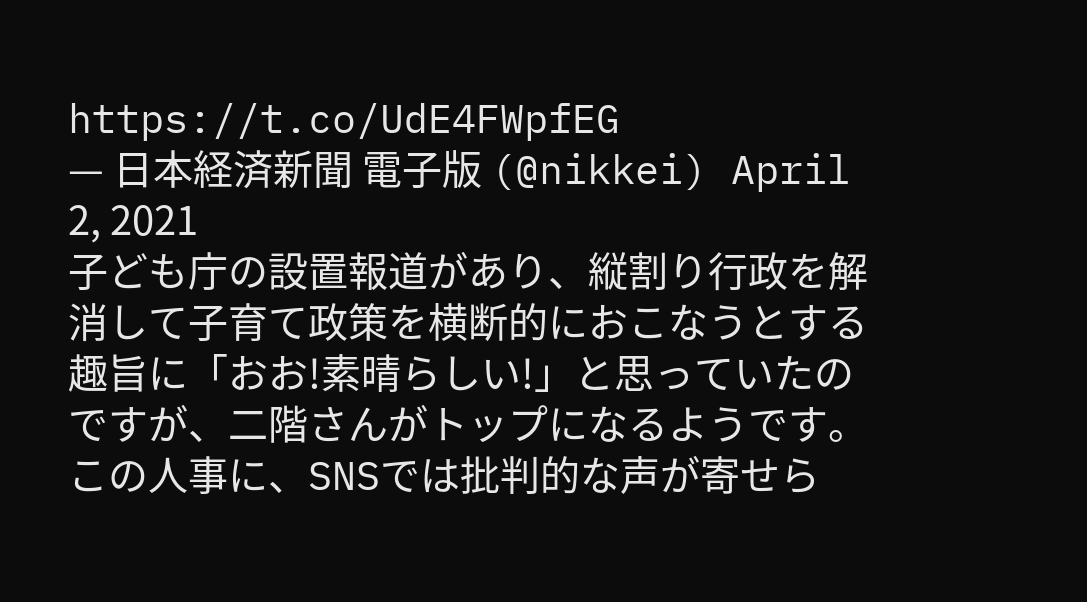https://t.co/UdE4FWpfEG
— 日本経済新聞 電子版 (@nikkei) April 2, 2021
子ども庁の設置報道があり、縦割り行政を解消して子育て政策を横断的におこなうとする趣旨に「おお!素晴らしい!」と思っていたのですが、二階さんがトップになるようです。
この人事に、SNSでは批判的な声が寄せら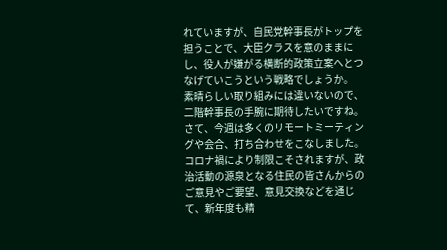れていますが、自民党幹事長がトップを担うことで、大臣クラスを意のままにし、役人が嫌がる横断的政策立案へとつなげていこうという戦略でしょうか。
素晴らしい取り組みには違いないので、二階幹事長の手腕に期待したいですね。
さて、今週は多くのリモートミーティングや会合、打ち合わせをこなしました。
コロナ禍により制限こそされますが、政治活動の源泉となる住民の皆さんからのご意見やご要望、意見交換などを通じて、新年度も精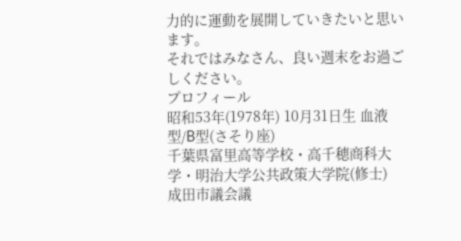力的に運動を展開していきたいと思います。
それではみなさん、良い週末をお過ごしください。
プロフィール
昭和53年(1978年) 10月31日生 血液型/B型(さそり座)
千葉県富里高等学校・高千穂商科大学・明治大学公共政策大学院(修士)
成田市議会議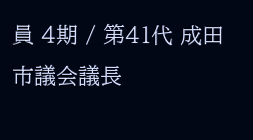員 4期 / 第41代 成田市議会議長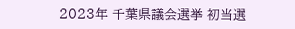2023年 千葉県議会選挙 初当選